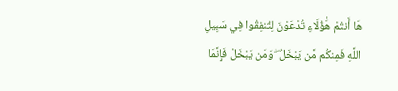هَا أَنتُمْ هَٰؤُلَاءِ تُدْعَوْنَ لِتُنفِقُوا فِي سَبِيلِ اللَّهِ فَمِنكُم مَّن يَبْخَلُ ۖ وَمَن يَبْخَلْ فَإِنَّمَا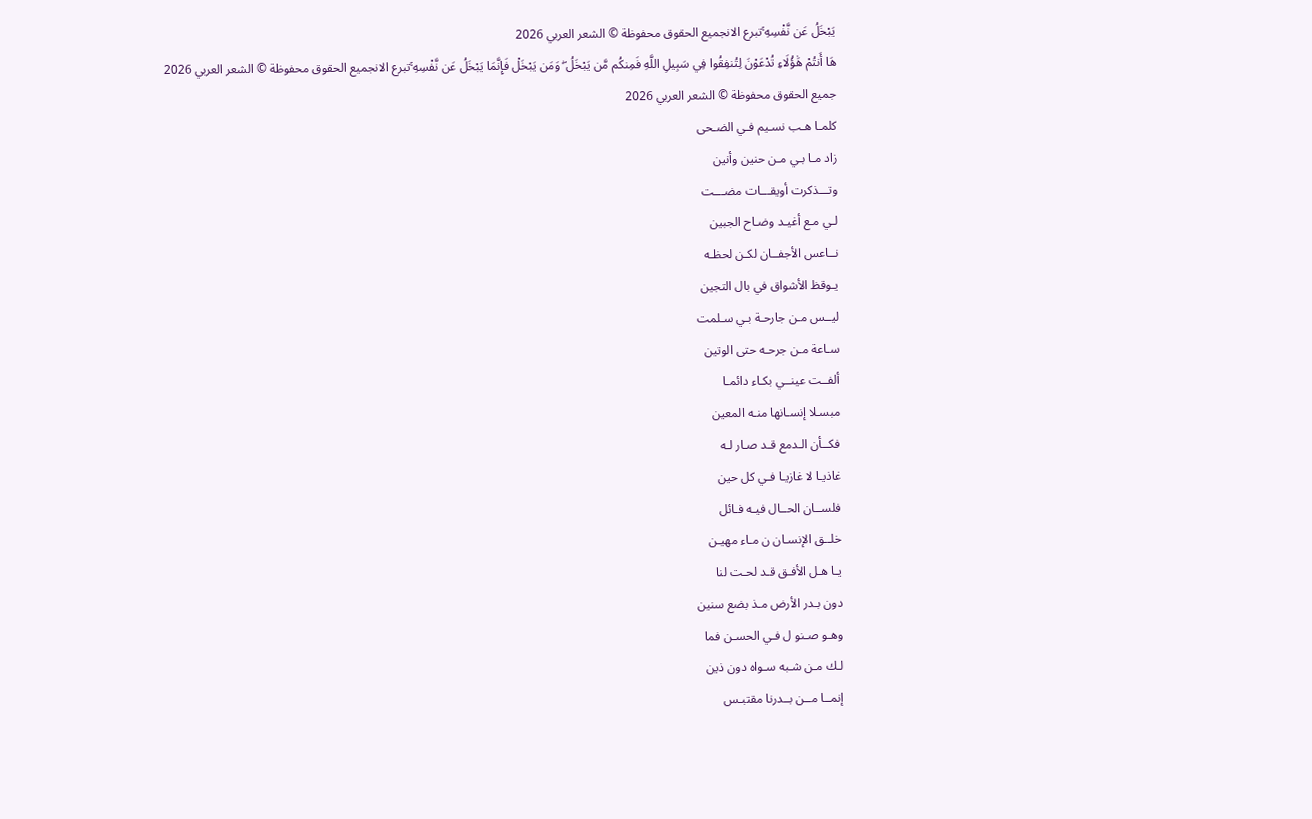يَبْخَلُ عَن نَّفْسِهِ ۚتبرع الانجميع الحقوق محفوظة © الشعر العربي 2026
هَا أَنتُمْ هَٰؤُلَاءِ تُدْعَوْنَ لِتُنفِقُوا فِي سَبِيلِ اللَّهِ فَمِنكُم مَّن يَبْخَلُ ۖ وَمَن يَبْخَلْ فَإِنَّمَا يَبْخَلُ عَن نَّفْسِهِ ۚتبرع الانجميع الحقوق محفوظة © الشعر العربي 2026
جميع الحقوق محفوظة © الشعر العربي 2026
كلمـا هـب نسـيم فـي الضـحى
زاد مـا بـي مـن حنين وأنين
وتـــذكرت أويقـــات مضـــت
لـي مـع أغيـد وضـاح الجبين
نــاعس الأجفــان لكـن لحظـه
يـوقظ الأشواق في بال التجين
ليــس مـن جارحـة بـي سـلمت
سـاعة مـن جرحـه حتى الوتين
ألفــت عينــي بكـاء دائمـا
مبسـلا إنسـانها منـه المعين
فكــأن الـدمع قـد صـار لـه
غاذيـا لا غازيـا فـي كل حين
فلســان الحــال فيـه فـائل
خلــق الإنسـان ن مـاء مهيـن
يـا هـل الأفـق قـد لحـت لنا
دون بـدر الأرض مـذ بضع سنين
وهـو صـنو ل فـي الحسـن فما
لـك مـن شـبه سـواه دون ذين
إنمــا مــن بــدرنا مقتبـس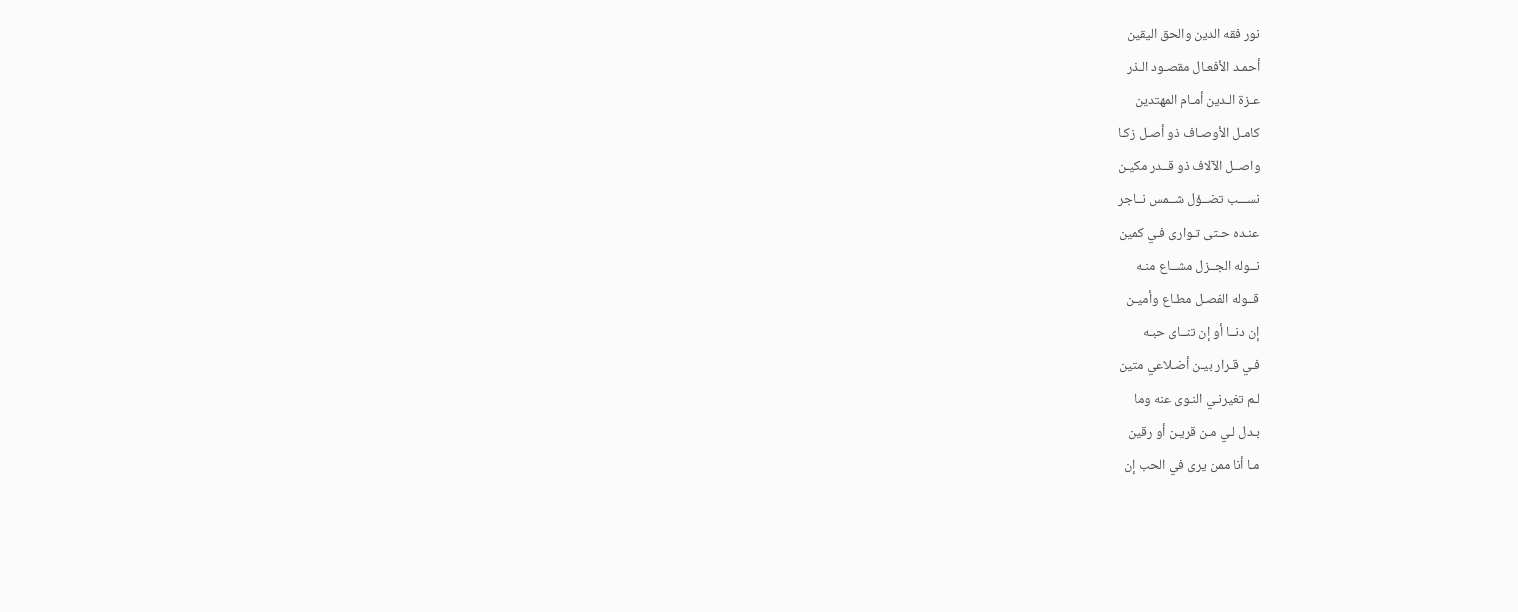نور فقه الدين والحق اليقين
أحمـد الأفعـال مقصـود الـذر
عـزة الـدين أمـام المهتدين
كامـل الأوصـاف ذو أصـل زكـا
واصــل الآلاف ذو قــدر مكيـن
نســـب تضــؤل شــمس نــاجر
عنـده حـتى تـوارى فـي كمين
نــوله الجــزل مشــاع منـه
قــوله الفصـل مطـاع وأميـن
إن دنــا أو إن تنــاى حبـه
فـي قـرار بيـن أضـلاعي متين
لـم تغيرنـي النـوى عنه وما
بـدل لـي مـن قريـن أو رقين
مـا أنا ممن يرى في الحب إن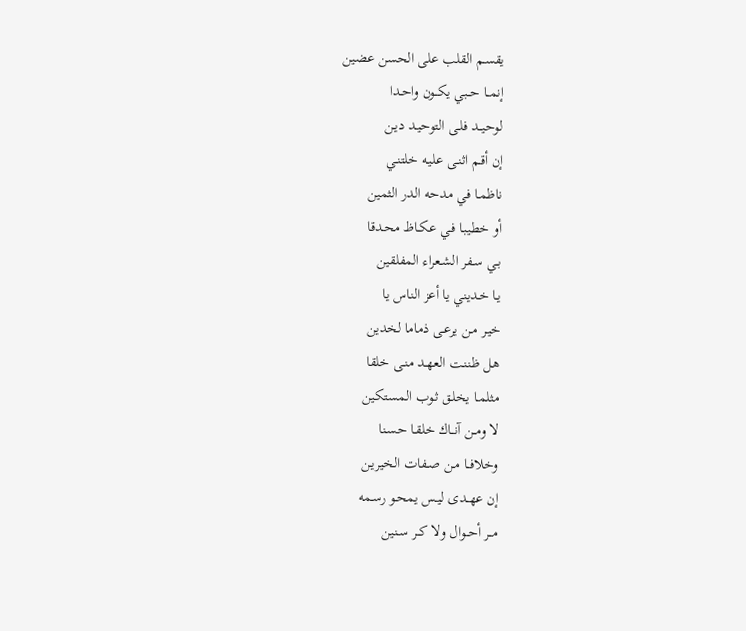يقسـم القلب على الحسن عضين
إنمــا حــبي يكــون واحـدا
لوحيــد فلـى التوحيـد ديـن
إن أقـم اثنـى عليـه خلتنـي
ناظمـا في مدحه الدر الثمين
أو خطيبـا فـي عكـاظ محـدقا
بـي سـفر الشـعراء المفلقين
يـا خـديني يا أعز الناس يا
خيـر مـن يرعـى ذماما لخدين
هـل ظننـت العهـد منـى خلقا
مثلمـا يخلـق ثـوب المستكين
لا ومــن آنــاك خلقـا حسـنا
وخلافــا مـن صـفات الخيريـن
إن عهــدى ليـس يمحـو رسـمه
مــر أحــوال ولا كــر سـنين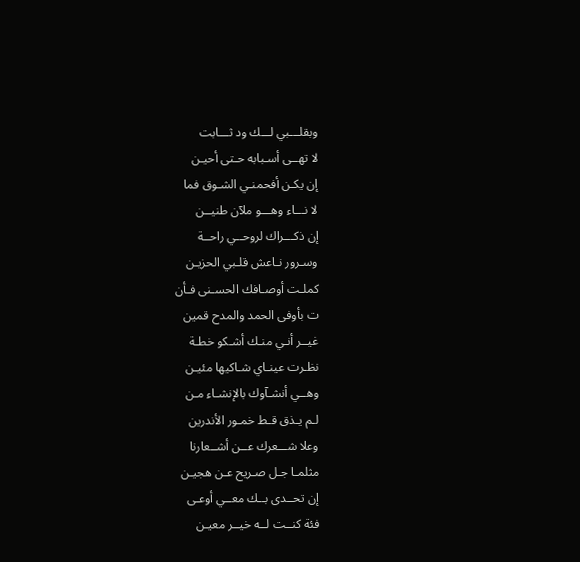وبقلـــبي لـــك ود ثـــابت
لا تهــى أسـبابه حـتى أحيـن
إن يكـن أفحمنـي الشـوق فما
لا نـــاء وهـــو ملآن طنيــن
إن ذكـــراك لروحــي راحــة
وسـرور نـاعش قلـبي الحزيـن
كملـت أوصـافك الحسـنى فـأن
ت بأوفى الحمد والمدح قمين
غيــر أنـي منـك أشـكو خطـة
نظـرت عينـاي شـاكيها مئيـن
وهــي أنشـآوك بالإنشـاء مـن
لـم يـذق قـط خمـور الأندرين
وعلا شـــعرك عــن أشــعارنا
مثلمـا جـل صـريح عـن هجيـن
إن تحــدى بــك معــي أوعـى
فئة كنــت لــه خيــر معيـن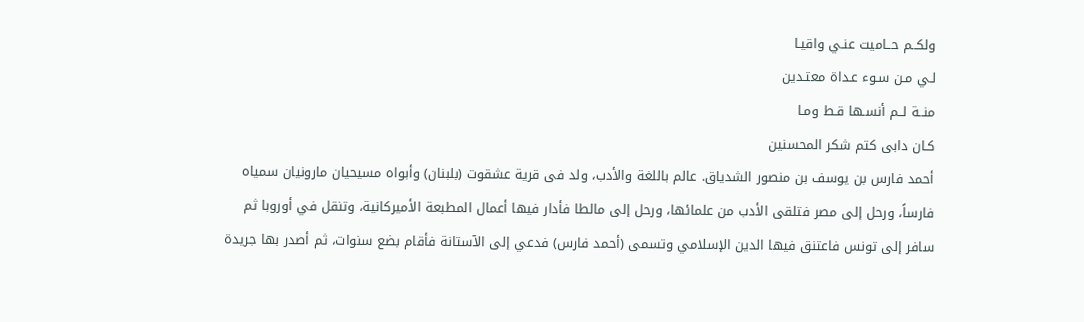ولكــم حــاميت عنـي واقيـا
لـي مـن سـوء عـداة معتـدين
منــة لــم أنسـها قـط ومـا
كـان دابى كتم شكر المحسنين
أحمد فارس بن يوسف بن منصور الشدياق. عالم باللغة والأدب، ولد فى قرية عشقوت (بلبنان) وأبواه مسيحيان مارونيان سمياه فارساً، ورحل إلى مصر فتلقى الأدب من علمائها، ورحل إلى مالطا فأدار فيها أعمال المطبعة الأميركانية، وتنقل في أوروبا ثم سافر إلى تونس فاعتنق فيها الدين الإسلامي وتسمى (أحمد فارس) فدعي إلى الآستانة فأقام بضع سنوات، ثم أصدر بها جريدة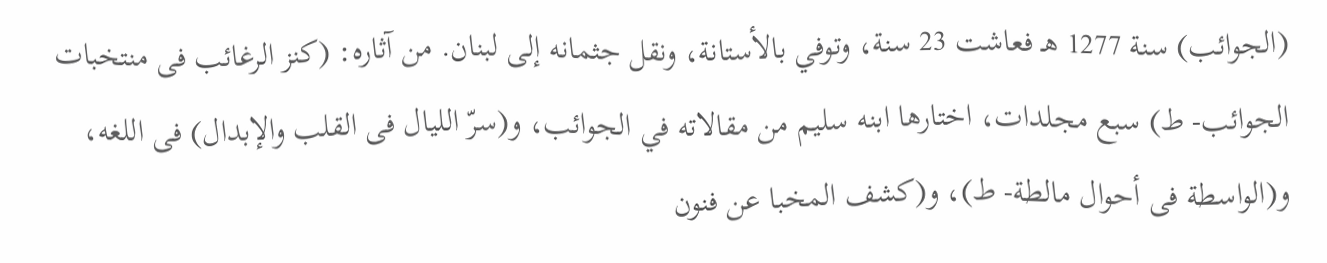(الجوائب) سنة 1277 هـ فعاشت 23 سنة، وتوفي بالأستانة، ونقل جثمانه إلى لبنان. من آثاره: (كنز الرغائب فى منتخبات الجوائب- ط) سبع مجلدات، اختارها ابنه سليم من مقالاته في الجوائب، و(سرّ الليال فى القلب والإبدال) فى اللغه، و(الواسطة فى أحوال مالطة- ط)، و(كشف المخبا عن فنون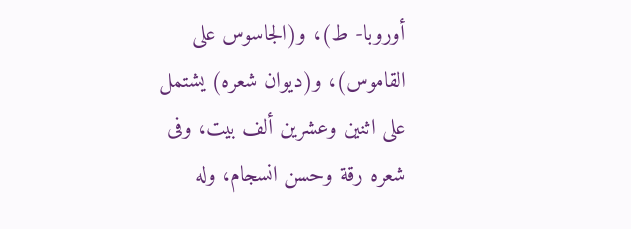أوروبا- ط)، و(الجاسوس على القاموس)، و(ديوان شعره) يشتمل على اثنين وعشرين ألف بيت، وفى شعره رقة وحسن انسجام، وله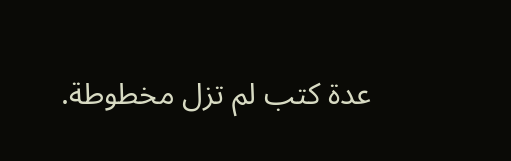عدة كتب لم تزل مخطوطة.